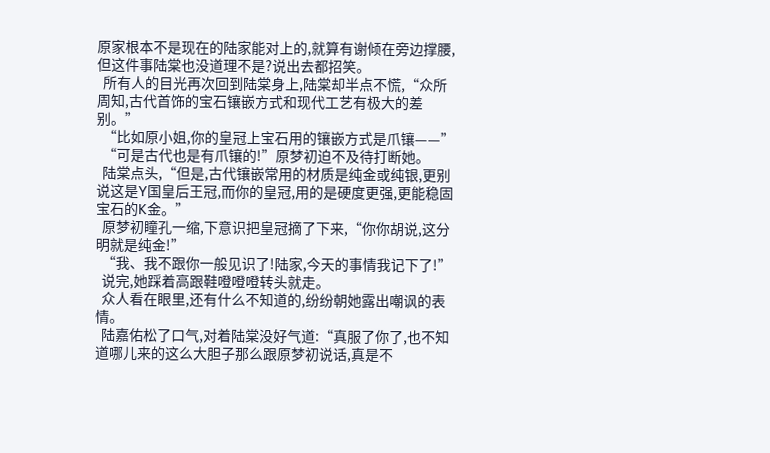原家根本不是现在的陆家能对上的,就算有谢倾在旁边撑腰,但这件事陆棠也没道理不是?说出去都招笑。
  所有人的目光再次回到陆棠身上,陆棠却半点不慌,“众所周知,古代首饰的宝石镶嵌方式和现代工艺有极大的差别。”
  “比如原小姐,你的皇冠上宝石用的镶嵌方式是爪镶——”
  “可是古代也是有爪镶的!”原梦初迫不及待打断她。
  陆棠点头,“但是,古代镶嵌常用的材质是纯金或纯银,更别说这是Y国皇后王冠,而你的皇冠,用的是硬度更强,更能稳固宝石的K金。”
  原梦初瞳孔一缩,下意识把皇冠摘了下来,“你你胡说,这分明就是纯金!”
  “我、我不跟你一般见识了!陆家,今天的事情我记下了!”
  说完,她踩着高跟鞋噔噔噔转头就走。
  众人看在眼里,还有什么不知道的,纷纷朝她露出嘲讽的表情。
  陆嘉佑松了口气,对着陆棠没好气道:“真服了你了,也不知道哪儿来的这么大胆子那么跟原梦初说话,真是不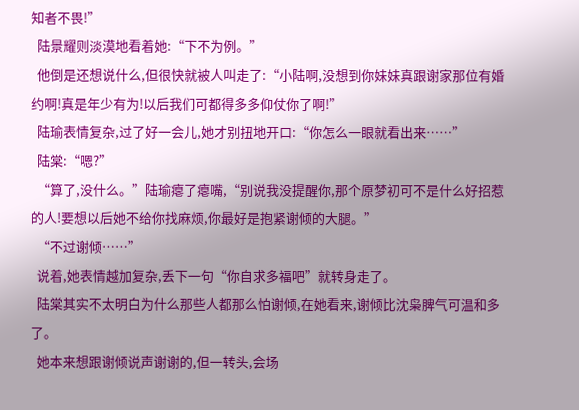知者不畏!”
  陆景耀则淡漠地看着她:“下不为例。”
  他倒是还想说什么,但很快就被人叫走了:“小陆啊,没想到你妹妹真跟谢家那位有婚约啊!真是年少有为!以后我们可都得多多仰仗你了啊!”
  陆瑜表情复杂,过了好一会儿,她才别扭地开口:“你怎么一眼就看出来……”
  陆棠:“嗯?”
  “算了,没什么。”陆瑜瘪了瘪嘴,“别说我没提醒你,那个原梦初可不是什么好招惹的人!要想以后她不给你找麻烦,你最好是抱紧谢倾的大腿。”
  “不过谢倾……”
  说着,她表情越加复杂,丢下一句“你自求多福吧”就转身走了。
  陆棠其实不太明白为什么那些人都那么怕谢倾,在她看来,谢倾比沈枭脾气可温和多了。
  她本来想跟谢倾说声谢谢的,但一转头,会场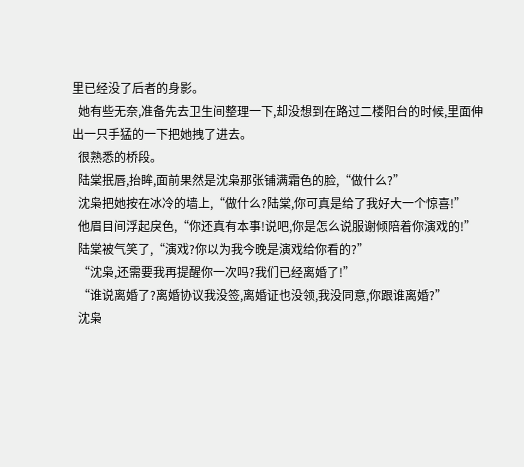里已经没了后者的身影。
  她有些无奈,准备先去卫生间整理一下,却没想到在路过二楼阳台的时候,里面伸出一只手猛的一下把她拽了进去。
  很熟悉的桥段。
  陆棠抿唇,抬眸,面前果然是沈枭那张铺满霜色的脸,“做什么?”
  沈枭把她按在冰冷的墙上,“做什么?陆棠,你可真是给了我好大一个惊喜!”
  他眉目间浮起戾色,“你还真有本事!说吧,你是怎么说服谢倾陪着你演戏的!”
  陆棠被气笑了,“演戏?你以为我今晚是演戏给你看的?”
  “沈枭,还需要我再提醒你一次吗?我们已经离婚了!”
  “谁说离婚了?离婚协议我没签,离婚证也没领,我没同意,你跟谁离婚?”
  沈枭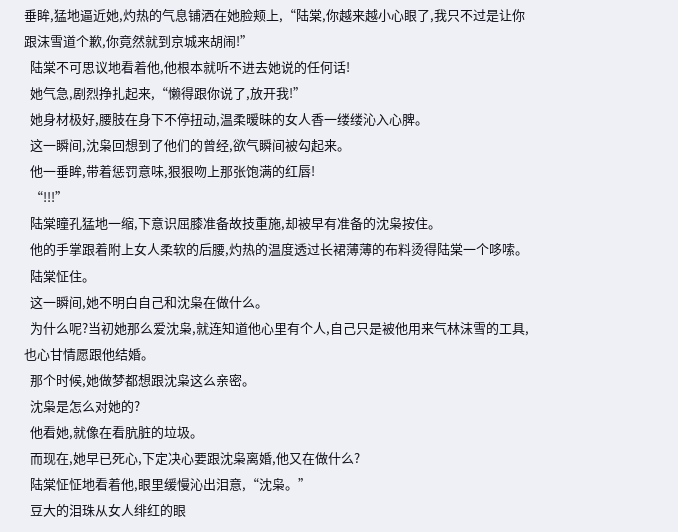垂眸,猛地逼近她,灼热的气息铺洒在她脸颊上,“陆棠,你越来越小心眼了,我只不过是让你跟沫雪道个歉,你竟然就到京城来胡闹!”
  陆棠不可思议地看着他,他根本就听不进去她说的任何话!
  她气急,剧烈挣扎起来,“懒得跟你说了,放开我!”
  她身材极好,腰肢在身下不停扭动,温柔暧昧的女人香一缕缕沁入心脾。
  这一瞬间,沈枭回想到了他们的曾经,欲气瞬间被勾起来。
  他一垂眸,带着惩罚意味,狠狠吻上那张饱满的红唇!
  “!!!”
  陆棠瞳孔猛地一缩,下意识屈膝准备故技重施,却被早有准备的沈枭按住。
  他的手掌跟着附上女人柔软的后腰,灼热的温度透过长裙薄薄的布料烫得陆棠一个哆嗦。
  陆棠怔住。
  这一瞬间,她不明白自己和沈枭在做什么。
  为什么呢?当初她那么爱沈枭,就连知道他心里有个人,自己只是被他用来气林沫雪的工具,也心甘情愿跟他结婚。
  那个时候,她做梦都想跟沈枭这么亲密。
  沈枭是怎么对她的?
  他看她,就像在看肮脏的垃圾。
  而现在,她早已死心,下定决心要跟沈枭离婚,他又在做什么?
  陆棠怔怔地看着他,眼里缓慢沁出泪意,“沈枭。”
  豆大的泪珠从女人绯红的眼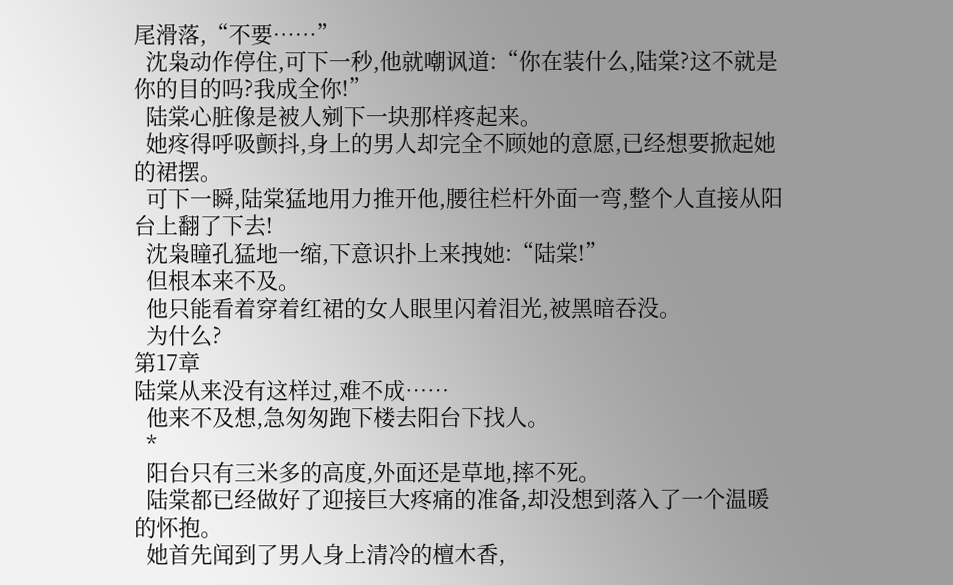尾滑落,“不要……”
  沈枭动作停住,可下一秒,他就嘲讽道:“你在装什么,陆棠?这不就是你的目的吗?我成全你!”
  陆棠心脏像是被人剜下一块那样疼起来。
  她疼得呼吸颤抖,身上的男人却完全不顾她的意愿,已经想要掀起她的裙摆。
  可下一瞬,陆棠猛地用力推开他,腰往栏杆外面一弯,整个人直接从阳台上翻了下去!
  沈枭瞳孔猛地一缩,下意识扑上来拽她:“陆棠!”
  但根本来不及。
  他只能看着穿着红裙的女人眼里闪着泪光,被黑暗吞没。
  为什么?
第17章
陆棠从来没有这样过,难不成……
  他来不及想,急匆匆跑下楼去阳台下找人。
  *
  阳台只有三米多的高度,外面还是草地,摔不死。
  陆棠都已经做好了迎接巨大疼痛的准备,却没想到落入了一个温暖的怀抱。
  她首先闻到了男人身上清冷的檀木香,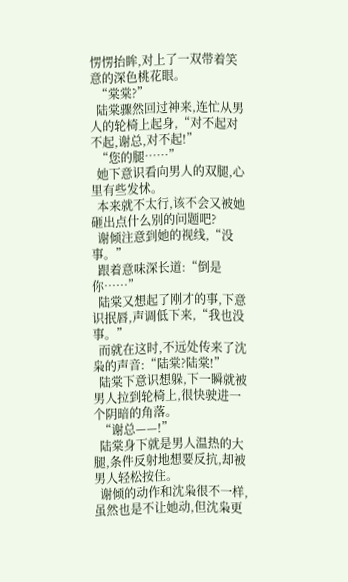愣愣抬眸,对上了一双带着笑意的深色桃花眼。
  “棠棠?”
  陆棠骤然回过神来,连忙从男人的轮椅上起身,“对不起对不起,谢总,对不起!”
  “您的腿……”
  她下意识看向男人的双腿,心里有些发怵。
  本来就不太行,该不会又被她砸出点什么别的问题吧?
  谢倾注意到她的视线,“没事。”
  跟着意味深长道:“倒是你……”
  陆棠又想起了刚才的事,下意识抿唇,声调低下来,“我也没事。”
  而就在这时,不远处传来了沈枭的声音:“陆棠?陆棠!”
  陆棠下意识想躲,下一瞬就被男人拉到轮椅上,很快驶进一个阴暗的角落。
  “谢总——!”
  陆棠身下就是男人温热的大腿,条件反射地想要反抗,却被男人轻松按住。
  谢倾的动作和沈枭很不一样,虽然也是不让她动,但沈枭更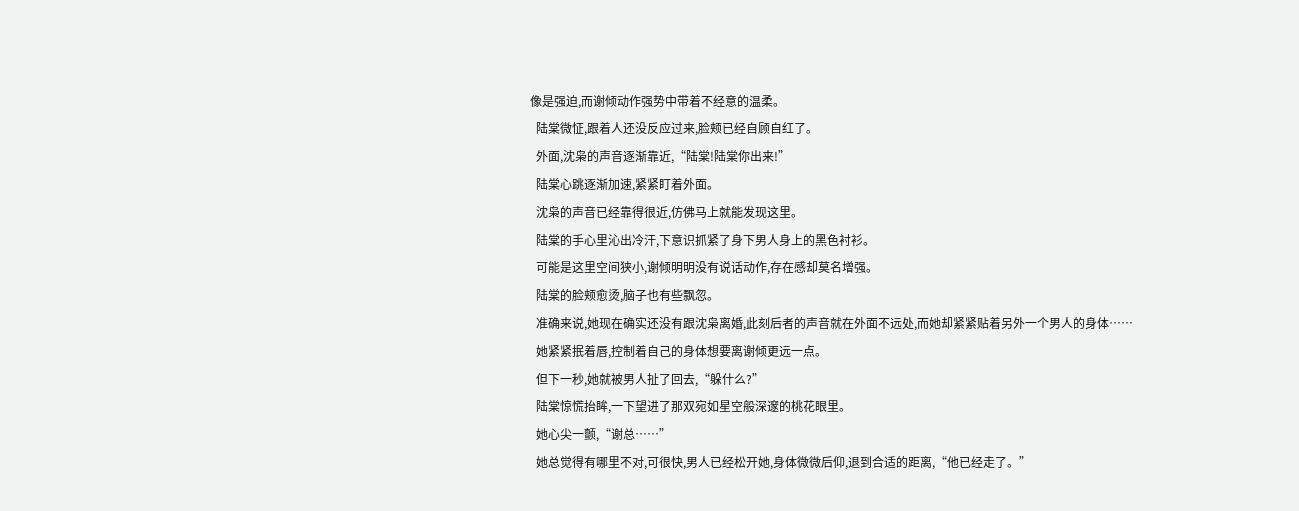像是强迫,而谢倾动作强势中带着不经意的温柔。
  陆棠微怔,跟着人还没反应过来,脸颊已经自顾自红了。
  外面,沈枭的声音逐渐靠近,“陆棠!陆棠你出来!”
  陆棠心跳逐渐加速,紧紧盯着外面。
  沈枭的声音已经靠得很近,仿佛马上就能发现这里。
  陆棠的手心里沁出冷汗,下意识抓紧了身下男人身上的黑色衬衫。
  可能是这里空间狭小,谢倾明明没有说话动作,存在感却莫名增强。
  陆棠的脸颊愈烫,脑子也有些飘忽。
  准确来说,她现在确实还没有跟沈枭离婚,此刻后者的声音就在外面不远处,而她却紧紧贴着另外一个男人的身体……
  她紧紧抿着唇,控制着自己的身体想要离谢倾更远一点。
  但下一秒,她就被男人扯了回去,“躲什么?”
  陆棠惊慌抬眸,一下望进了那双宛如星空般深邃的桃花眼里。
  她心尖一颤,“谢总……”
  她总觉得有哪里不对,可很快,男人已经松开她,身体微微后仰,退到合适的距离,“他已经走了。”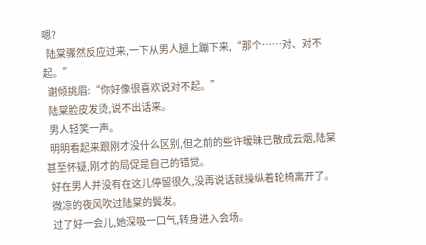嗯?
  陆棠骤然反应过来,一下从男人腿上蹦下来,“那个……对、对不起。”
  谢倾挑眉:“你好像很喜欢说对不起。”
  陆棠脸皮发烫,说不出话来。
  男人轻笑一声。
  明明看起来跟刚才没什么区别,但之前的些许暧昧已散成云烟,陆棠甚至怀疑,刚才的局促是自己的错觉。
  好在男人并没有在这儿停留很久,没再说话就操纵着轮椅离开了。
  微凉的夜风吹过陆棠的鬓发。
  过了好一会儿,她深吸一口气,转身进入会场。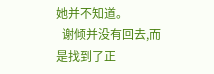她并不知道。
  谢倾并没有回去,而是找到了正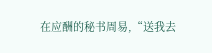在应酬的秘书周易,“送我去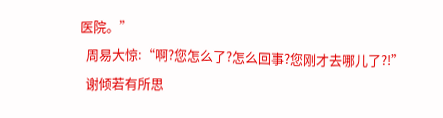医院。”
  周易大惊:“啊?您怎么了?怎么回事?您刚才去哪儿了?!”
  谢倾若有所思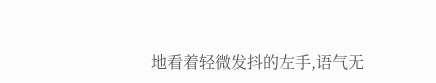地看着轻微发抖的左手,语气无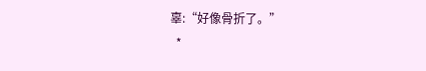辜:“好像骨折了。”
  *